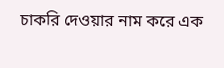চাকরি দেওয়ার নাম করে এক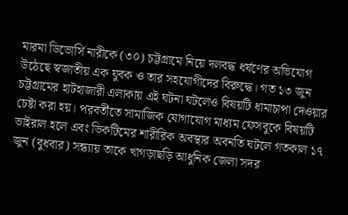মারমা ডিভোর্সি নারীকে (৩০) চট্টগ্রামে নিয়ে দলবদ্ধ ধর্ষণের অভিযোগ উঠেছে স্বজাতীয় এক যুবক ও তার সহযোগীদের বিরুদ্ধে। গত ১৩ জুন চট্টগ্রামের হাটহাজারী এলাকায় এই ঘটনা ঘটলেও বিষয়টি ধামাচাপা দেওয়ার চেষ্টা করা হয়। পরবর্তীতে সামাজিক যোগাযোগ মাধ্যম ফেসবুকে বিষয়টি ভাইরাল হলে এবং ভিকটিমের শারীরিক অবস্থার অবনতি ঘটলে গতকাল ১৭ জুন (বুধবার) সন্ধ্যায় তাকে খাগড়াছড়ি আধুনিক জেলা সদর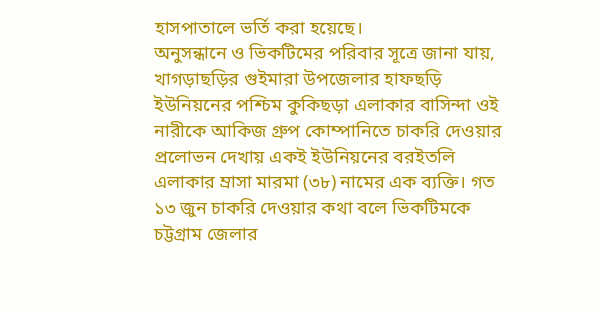হাসপাতালে ভর্তি করা হয়েছে।
অনুসন্ধানে ও ভিকটিমের পরিবার সূত্রে জানা যায়, খাগড়াছড়ির গুইমারা উপজেলার হাফছড়ি ইউনিয়নের পশ্চিম কুকিছড়া এলাকার বাসিন্দা ওই নারীকে আকিজ গ্রুপ কোম্পানিতে চাকরি দেওয়ার প্রলোভন দেখায় একই ইউনিয়নের বরইতলি এলাকার ম্রাসা মারমা (৩৮) নামের এক ব্যক্তি। গত ১৩ জুন চাকরি দেওয়ার কথা বলে ভিকটিমকে চট্টগ্রাম জেলার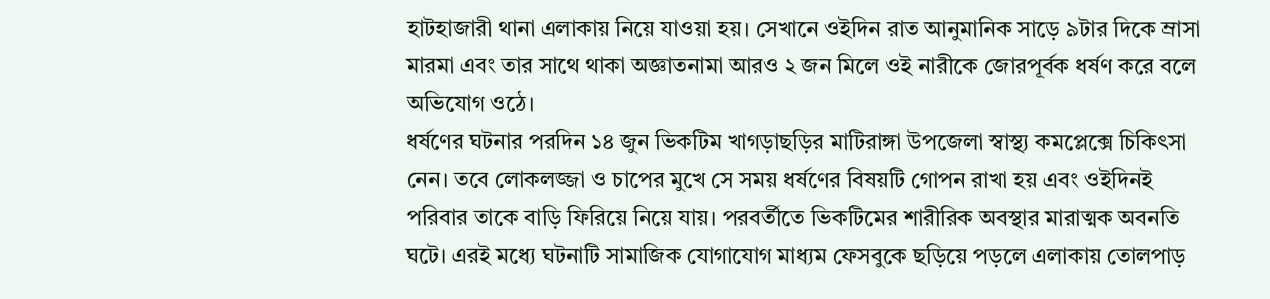হাটহাজারী থানা এলাকায় নিয়ে যাওয়া হয়। সেখানে ওইদিন রাত আনুমানিক সাড়ে ৯টার দিকে ম্রাসা মারমা এবং তার সাথে থাকা অজ্ঞাতনামা আরও ২ জন মিলে ওই নারীকে জোরপূর্বক ধর্ষণ করে বলে অভিযোগ ওঠে।
ধর্ষণের ঘটনার পরদিন ১৪ জুন ভিকটিম খাগড়াছড়ির মাটিরাঙ্গা উপজেলা স্বাস্থ্য কমপ্লেক্সে চিকিৎসা নেন। তবে লোকলজ্জা ও চাপের মুখে সে সময় ধর্ষণের বিষয়টি গোপন রাখা হয় এবং ওইদিনই পরিবার তাকে বাড়ি ফিরিয়ে নিয়ে যায়। পরবর্তীতে ভিকটিমের শারীরিক অবস্থার মারাত্মক অবনতি ঘটে। এরই মধ্যে ঘটনাটি সামাজিক যোগাযোগ মাধ্যম ফেসবুকে ছড়িয়ে পড়লে এলাকায় তোলপাড়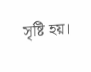সৃষ্টি হয়।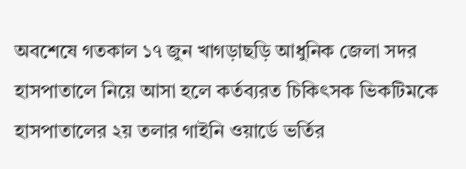অবশেষে গতকাল ১৭ জুন খাগড়াছড়ি আধুনিক জেলা সদর হাসপাতালে নিয়ে আসা হলে কর্তব্যরত চিকিৎসক ভিকটিমকে হাসপাতালের ২য় তলার গাইনি ওয়ার্ডে ভর্তির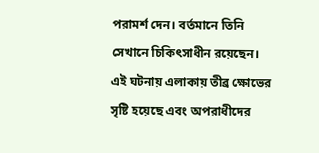পরামর্শ দেন। বর্তমানে তিনি সেখানে চিকিৎসাধীন রয়েছেন। এই ঘটনায় এলাকায় তীব্র ক্ষোভের সৃষ্টি হয়েছে এবং অপরাধীদের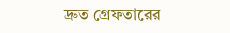দ্রুত গ্রেফতারের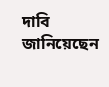দাবি জানিয়েছেন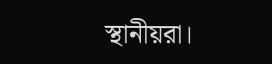স্থানীয়রা।